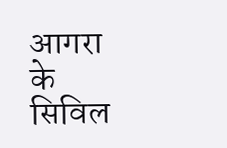आगरा के सिविल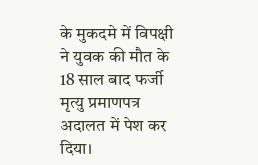के मुकदमे में विपक्षी ने युवक की मौत के 18 साल बाद फर्जी मृत्यु प्रमाणपत्र अदालत में पेश कर दिया।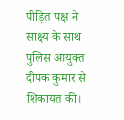पीड़ित पक्ष ने साक्ष्य के साथ पुलिस आयुक्त दीपक कुमार से शिकायत की।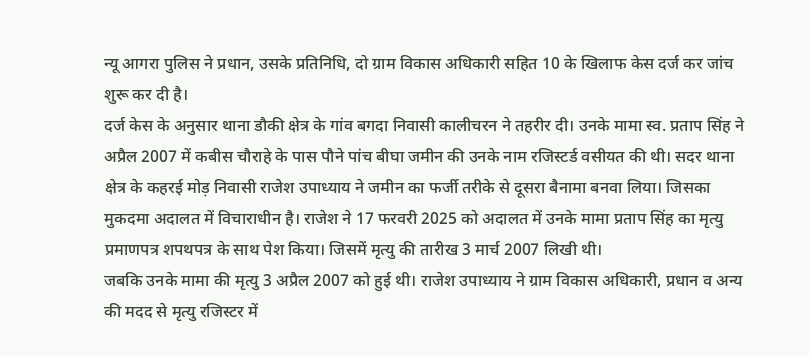न्यू आगरा पुलिस ने प्रधान, उसके प्रतिनिधि, दो ग्राम विकास अधिकारी सहित 10 के खिलाफ केस दर्ज कर जांच शुरू कर दी है।
दर्ज केस के अनुसार थाना डौकी क्षेत्र के गांव बगदा निवासी कालीचरन ने तहरीर दी। उनके मामा स्व. प्रताप सिंह ने अप्रैल 2007 में कबीस चौराहे के पास पौने पांच बीघा जमीन की उनके नाम रजिस्टर्ड वसीयत की थी। सदर थाना क्षेत्र के कहरई मोड़ निवासी राजेश उपाध्याय ने जमीन का फर्जी तरीके से दूसरा बैनामा बनवा लिया। जिसका मुकदमा अदालत में विचाराधीन है। राजेश ने 17 फरवरी 2025 को अदालत में उनके मामा प्रताप सिंह का मृत्यु प्रमाणपत्र शपथपत्र के साथ पेश किया। जिसमें मृत्यु की तारीख 3 मार्च 2007 लिखी थी।
जबकि उनके मामा की मृत्यु 3 अप्रैल 2007 को हुई थी। राजेश उपाध्याय ने ग्राम विकास अधिकारी, प्रधान व अन्य की मदद से मृत्यु रजिस्टर में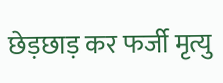छेड़छाड़ कर फर्जी मृत्यु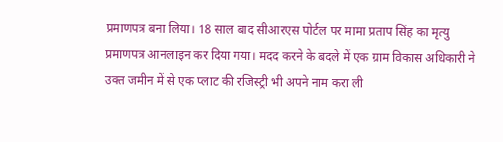प्रमाणपत्र बना लिया। 18 साल बाद सीआरएस पोर्टल पर मामा प्रताप सिंह का मृत्यु प्रमाणपत्र आनलाइन कर दिया गया। मदद करने के बदले में एक ग्राम विकास अधिकारी ने उक्त जमीन में से एक प्लाट की रजिस्ट्री भी अपने नाम करा ली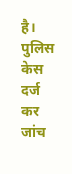है। पुलिस केस दर्ज कर जांच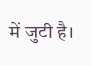में जुटी है।